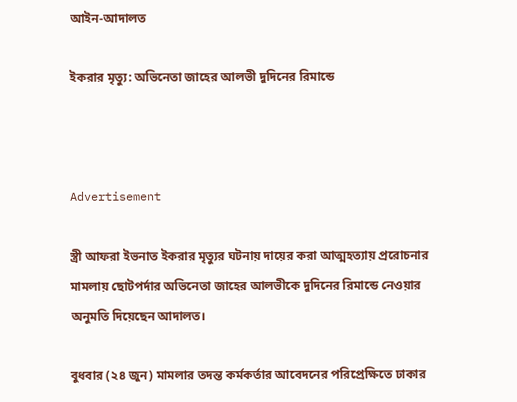আইন-আদালত

ইকরার মৃত্যু: অভিনেতা জাহের আলভী দুদিনের রিমান্ডে



Advertisement

স্ত্রী আফরা ইভনাত ইকরার মৃত্যুর ঘটনায় দায়ের করা আত্মহত্যায় প্ররোচনার মামলায় ছোটপর্দার অভিনেতা জাহের আলভীকে দুদিনের রিমান্ডে নেওয়ার অনুমতি দিয়েছেন আদালত।

বুধবার (২৪ জুন) মামলার তদন্ত কর্মকর্তার আবেদনের পরিপ্রেক্ষিতে ঢাকার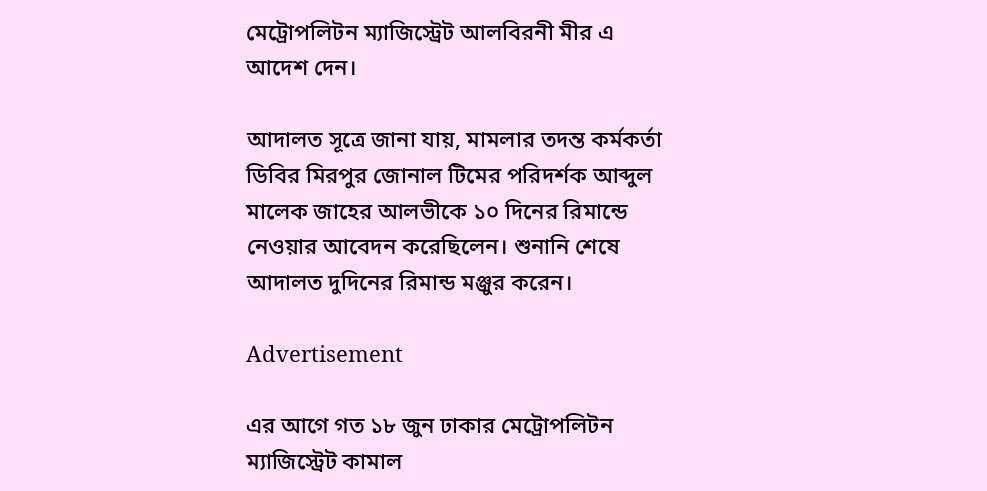মেট্রোপলিটন ম্যাজিস্ট্রেট আলবিরনী মীর এ আদেশ দেন।

আদালত সূত্রে জানা যায়, মামলার তদন্ত কর্মকর্তা ডিবির মিরপুর জোনাল টিমের পরিদর্শক আব্দুল মালেক জাহের আলভীকে ১০ দিনের রিমান্ডে নেওয়ার আবেদন করেছিলেন। শুনানি শেষে আদালত দুদিনের রিমান্ড মঞ্জুর করেন।

Advertisement

এর আগে গত ১৮ জুন ঢাকার মেট্রোপলিটন ম্যাজিস্ট্রেট কামাল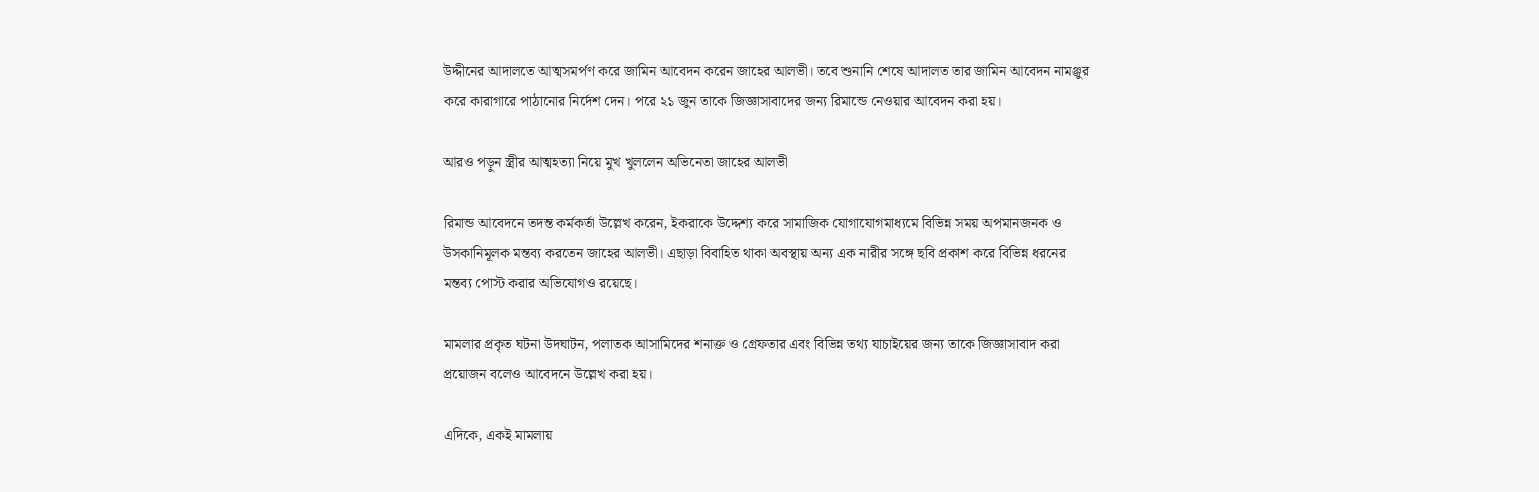উদ্দীনের আদালতে আত্মসমর্পণ করে জামিন আবেদন করেন জাহের আলভী। তবে শুনানি শেষে আদালত তার জামিন আবেদন নামঞ্জুর করে কারাগারে পাঠানোর নির্দেশ দেন। পরে ২১ জুন তাকে জিজ্ঞাসাবাদের জন্য রিমান্ডে নেওয়ার আবেদন করা হয়।

আরও পড়ুন স্ত্রীর আত্মহত্যা নিয়ে মুখ খুললেন অভিনেতা জাহের আলভী

রিমান্ড আবেদনে তদন্ত কর্মকর্তা উল্লেখ করেন, ইকরাকে উদ্দেশ্য করে সামাজিক যোগাযোগমাধ্যমে বিভিন্ন সময় অপমানজনক ও উসকানিমূলক মন্তব্য করতেন জাহের আলভী। এছাড়া বিবাহিত থাকা অবস্থায় অন্য এক নারীর সঙ্গে ছবি প্রকাশ করে বিভিন্ন ধরনের মন্তব্য পোস্ট করার অভিযোগও রয়েছে।

মামলার প্রকৃত ঘটনা উদঘাটন, পলাতক আসামিদের শনাক্ত ও গ্রেফতার এবং বিভিন্ন তথ্য যাচাইয়ের জন্য তাকে জিজ্ঞাসাবাদ করা প্রয়োজন বলেও আবেদনে উল্লেখ করা হয়।

এদিকে, একই মামলায়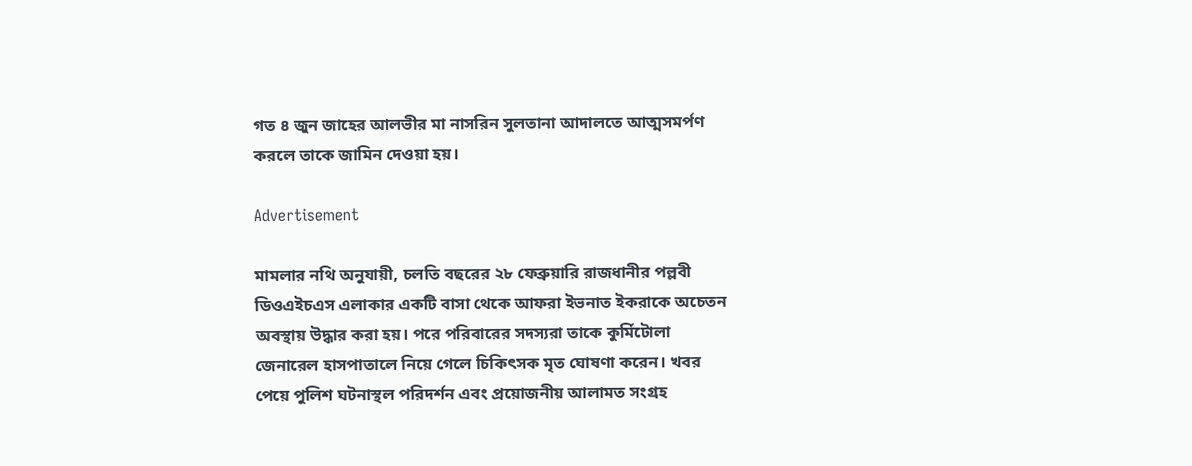গত ৪ জুন জাহের আলভীর মা নাসরিন সুলতানা আদালতে আত্মসমর্পণ করলে তাকে জামিন দেওয়া হয়।

Advertisement

মামলার নথি অনুযায়ী, চলতি বছরের ২৮ ফেব্রুয়ারি রাজধানীর পল্লবী ডিওএইচএস এলাকার একটি বাসা থেকে আফরা ইভনাত ইকরাকে অচেতন অবস্থায় উদ্ধার করা হয়। পরে পরিবারের সদস্যরা তাকে কুর্মিটোলা জেনারেল হাসপাতালে নিয়ে গেলে চিকিৎসক মৃত ঘোষণা করেন। খবর পেয়ে পুলিশ ঘটনাস্থল পরিদর্শন এবং প্রয়োজনীয় আলামত সংগ্রহ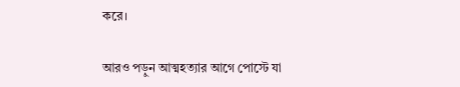করে।

আরও পড়ুন আত্মহত্যার আগে পোস্টে যা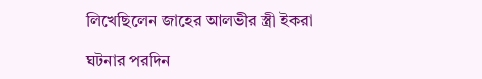লিখেছিলেন জাহের আলভীর স্ত্রী ইকরা

ঘটনার পরদিন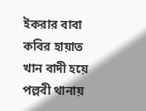ইকরার বাবা কবির হায়াত খান বাদী হয়ে পল্লবী থানায়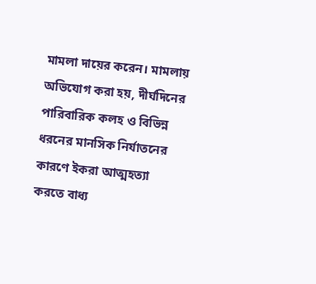মামলা দায়ের করেন। মামলায় অভিযোগ করা হয়, দীর্ঘদিনের পারিবারিক কলহ ও বিভিন্ন ধরনের মানসিক নির্যাতনের কারণে ইকরা আত্মহত্যা করতে বাধ্য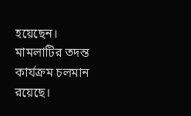হয়েছেন। মামলাটির তদন্ত কার্যক্রম চলমান রয়েছে।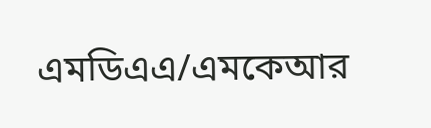এমডিএএ/এমকেআর